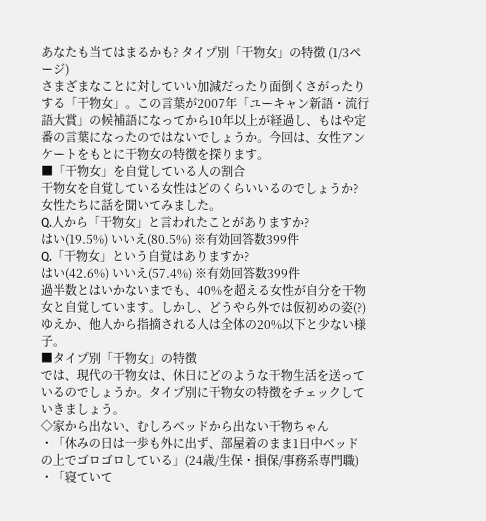あなたも当てはまるかも? タイプ別「干物女」の特徴 (1/3ページ)
さまざまなことに対していい加減だったり面倒くさがったりする「干物女」。この言葉が2007年「ユーキャン新語・流行語大賞」の候補語になってから10年以上が経過し、もはや定番の言葉になったのではないでしょうか。今回は、女性アンケートをもとに干物女の特徴を探ります。
■「干物女」を自覚している人の割合
干物女を自覚している女性はどのくらいいるのでしょうか? 女性たちに話を聞いてみました。
Q.人から「干物女」と言われたことがありますか?
はい(19.5%) いいえ(80.5%) ※有効回答数399件
Q.「干物女」という自覚はありますか?
はい(42.6%) いいえ(57.4%) ※有効回答数399件
過半数とはいかないまでも、40%を超える女性が自分を干物女と自覚しています。しかし、どうやら外では仮初めの姿(?)ゆえか、他人から指摘される人は全体の20%以下と少ない様子。
■タイプ別「干物女」の特徴
では、現代の干物女は、休日にどのような干物生活を送っているのでしょうか。タイプ別に干物女の特徴をチェックしていきましょう。
◇家から出ない、むしろベッドから出ない干物ちゃん
・「休みの日は一歩も外に出ず、部屋着のまま1日中ベッドの上でゴロゴロしている」(24歳/生保・損保/事務系専門職)
・「寝ていて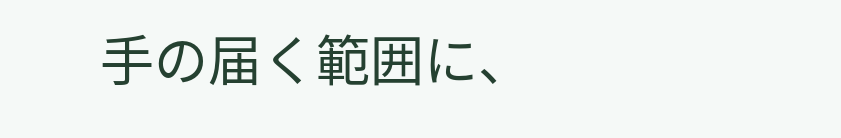手の届く範囲に、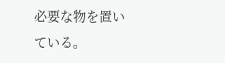必要な物を置いている。